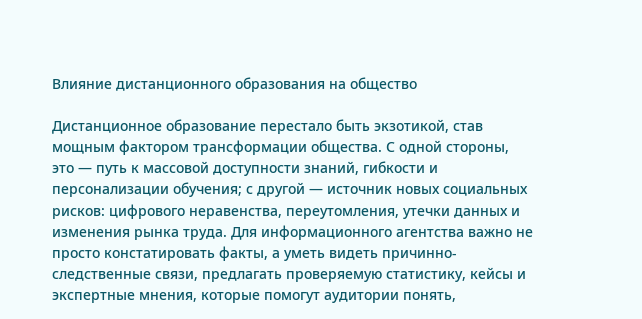Влияние дистанционного образования на общество

Дистанционное образование перестало быть экзотикой, став мощным фактором трансформации общества. С одной стороны, это — путь к массовой доступности знаний, гибкости и персонализации обучения; с другой — источник новых социальных рисков: цифрового неравенства, переутомления, утечки данных и изменения рынка труда. Для информационного агентства важно не просто констатировать факты, а уметь видеть причинно-следственные связи, предлагать проверяемую статистику, кейсы и экспертные мнения, которые помогут аудитории понять,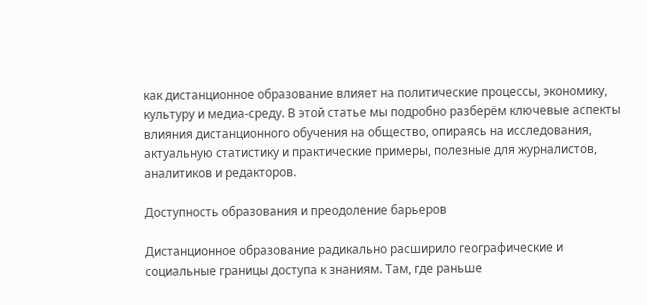как дистанционное образование влияет на политические процессы, экономику, культуру и медиа-среду. В этой статье мы подробно разберём ключевые аспекты влияния дистанционного обучения на общество, опираясь на исследования, актуальную статистику и практические примеры, полезные для журналистов, аналитиков и редакторов.

Доступность образования и преодоление барьеров

Дистанционное образование радикально расширило географические и социальные границы доступа к знаниям. Там, где раньше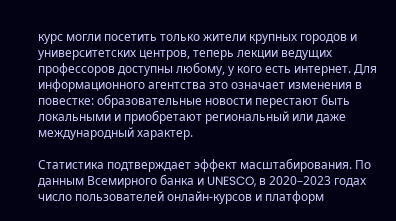курс могли посетить только жители крупных городов и университетских центров, теперь лекции ведущих профессоров доступны любому, у кого есть интернет. Для информационного агентства это означает изменения в повестке: образовательные новости перестают быть локальными и приобретают региональный или даже международный характер.

Статистика подтверждает эффект масштабирования. По данным Всемирного банка и UNESCO, в 2020–2023 годах число пользователей онлайн-курсов и платформ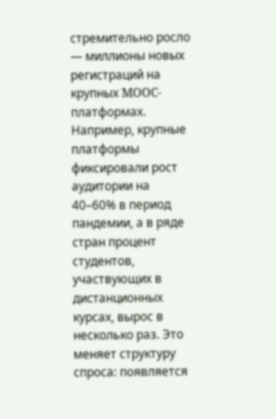стремительно росло — миллионы новых регистраций на крупных MOOC-платформах. Например, крупные платформы фиксировали рост аудитории на 40–60% в период пандемии, а в ряде стран процент студентов, участвующих в дистанционных курсах, вырос в несколько раз. Это меняет структуру спроса: появляется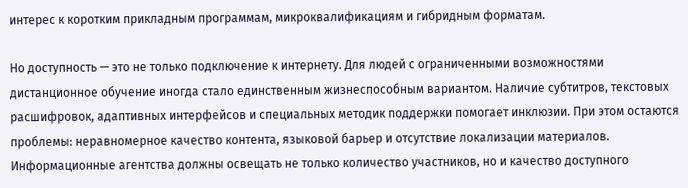интерес к коротким прикладным программам, микроквалификациям и гибридным форматам.

Но доступность — это не только подключение к интернету. Для людей с ограниченными возможностями дистанционное обучение иногда стало единственным жизнеспособным вариантом. Наличие субтитров, текстовых расшифровок, адаптивных интерфейсов и специальных методик поддержки помогает инклюзии. При этом остаются проблемы: неравномерное качество контента, языковой барьер и отсутствие локализации материалов. Информационные агентства должны освещать не только количество участников, но и качество доступного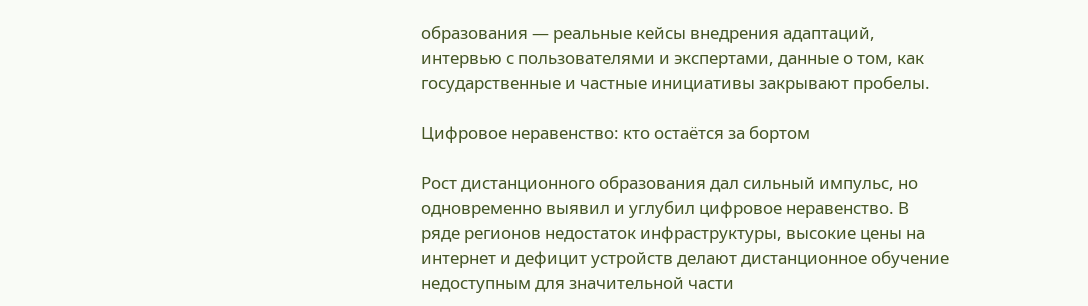образования — реальные кейсы внедрения адаптаций, интервью с пользователями и экспертами, данные о том, как государственные и частные инициативы закрывают пробелы.

Цифровое неравенство: кто остаётся за бортом

Рост дистанционного образования дал сильный импульс, но одновременно выявил и углубил цифровое неравенство. В ряде регионов недостаток инфраструктуры, высокие цены на интернет и дефицит устройств делают дистанционное обучение недоступным для значительной части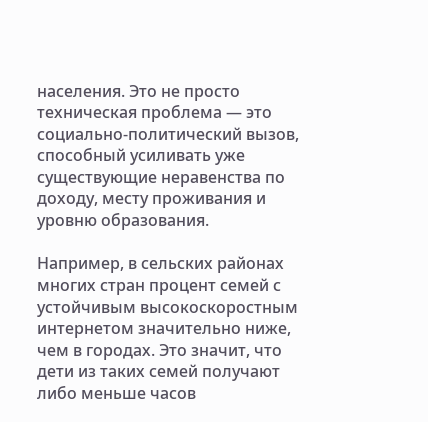населения. Это не просто техническая проблема — это социально-политический вызов, способный усиливать уже существующие неравенства по доходу, месту проживания и уровню образования.

Например, в сельских районах многих стран процент семей с устойчивым высокоскоростным интернетом значительно ниже, чем в городах. Это значит, что дети из таких семей получают либо меньше часов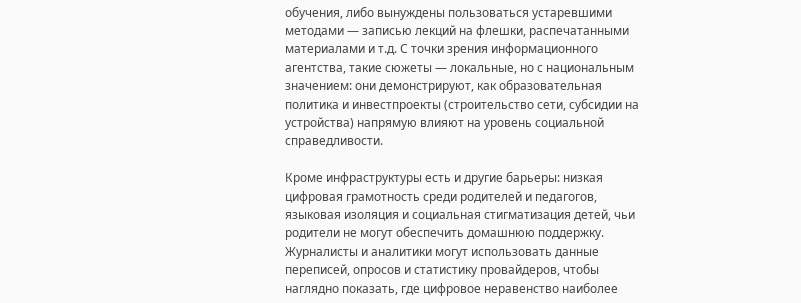обучения, либо вынуждены пользоваться устаревшими методами — записью лекций на флешки, распечатанными материалами и т.д. С точки зрения информационного агентства, такие сюжеты — локальные, но с национальным значением: они демонстрируют, как образовательная политика и инвестпроекты (строительство сети, субсидии на устройства) напрямую влияют на уровень социальной справедливости.

Кроме инфраструктуры есть и другие барьеры: низкая цифровая грамотность среди родителей и педагогов, языковая изоляция и социальная стигматизация детей, чьи родители не могут обеспечить домашнюю поддержку. Журналисты и аналитики могут использовать данные переписей, опросов и статистику провайдеров, чтобы наглядно показать, где цифровое неравенство наиболее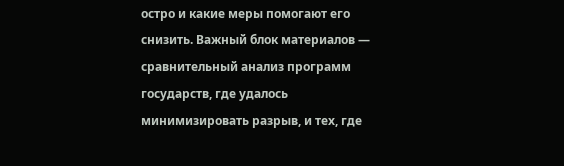остро и какие меры помогают его снизить. Важный блок материалов — сравнительный анализ программ государств, где удалось минимизировать разрыв, и тех, где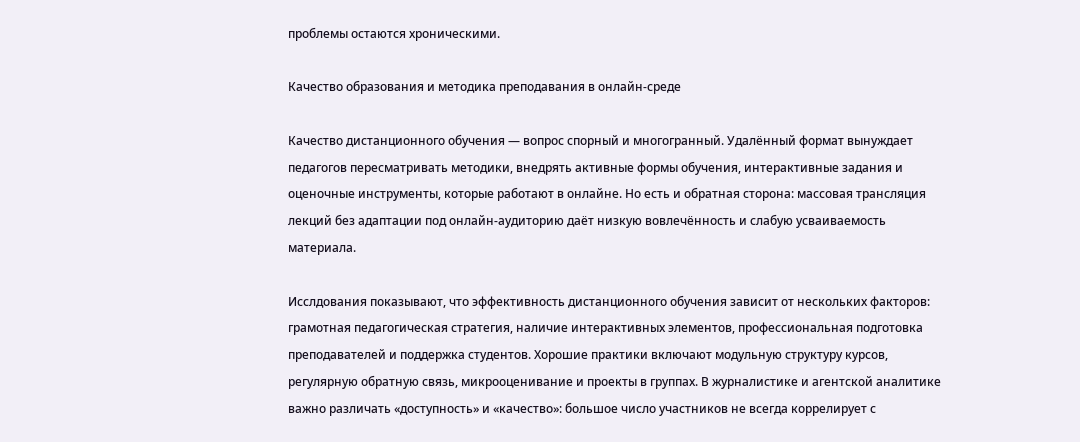проблемы остаются хроническими.

Качество образования и методика преподавания в онлайн-среде

Качество дистанционного обучения — вопрос спорный и многогранный. Удалённый формат вынуждает педагогов пересматривать методики, внедрять активные формы обучения, интерактивные задания и оценочные инструменты, которые работают в онлайне. Но есть и обратная сторона: массовая трансляция лекций без адаптации под онлайн-аудиторию даёт низкую вовлечённость и слабую усваиваемость материала.

Исслдования показывают, что эффективность дистанционного обучения зависит от нескольких факторов: грамотная педагогическая стратегия, наличие интерактивных элементов, профессиональная подготовка преподавателей и поддержка студентов. Хорошие практики включают модульную структуру курсов, регулярную обратную связь, микрооценивание и проекты в группах. В журналистике и агентской аналитике важно различать «доступность» и «качество»: большое число участников не всегда коррелирует с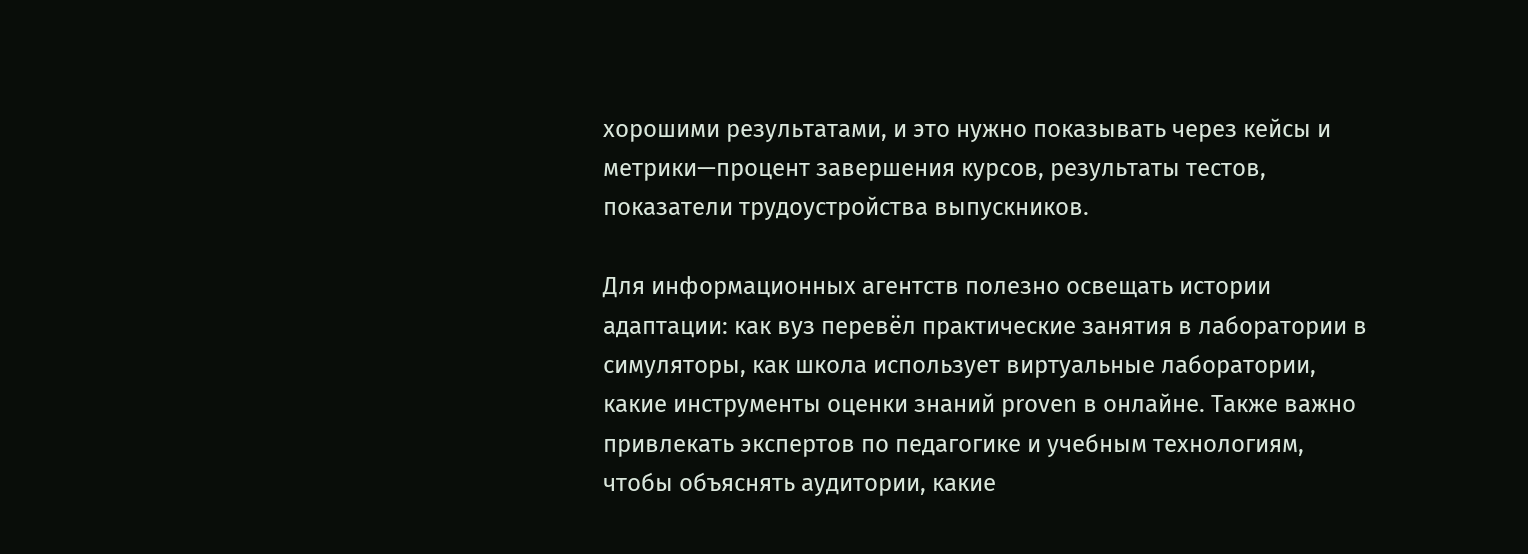хорошими результатами, и это нужно показывать через кейсы и метрики—процент завершения курсов, результаты тестов, показатели трудоустройства выпускников.

Для информационных агентств полезно освещать истории адаптации: как вуз перевёл практические занятия в лаборатории в симуляторы, как школа использует виртуальные лаборатории, какие инструменты оценки знаний proven в онлайне. Также важно привлекать экспертов по педагогике и учебным технологиям, чтобы объяснять аудитории, какие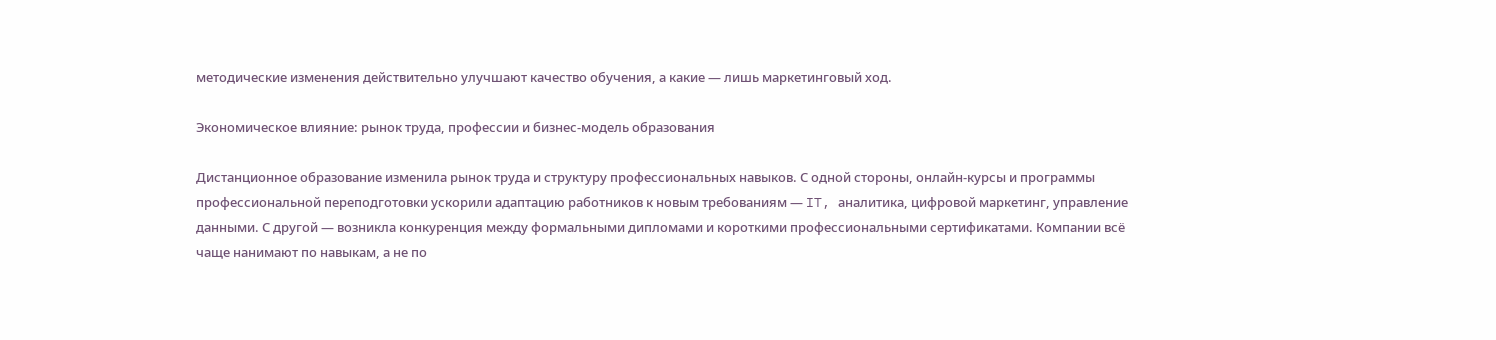методические изменения действительно улучшают качество обучения, а какие — лишь маркетинговый ход.

Экономическое влияние: рынок труда, профессии и бизнес-модель образования

Дистанционное образование изменила рынок труда и структуру профессиональных навыков. С одной стороны, онлайн-курсы и программы профессиональной переподготовки ускорили адаптацию работников к новым требованиям — IT, аналитика, цифровой маркетинг, управление данными. С другой — возникла конкуренция между формальными дипломами и короткими профессиональными сертификатами. Компании всё чаще нанимают по навыкам, а не по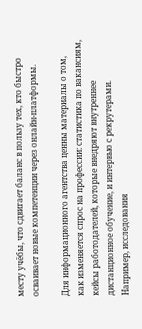месту учёбы, что сдвигает баланс в пользу тех, кто быстро осваивает новые компетенции через онлайн-платформы.

Для информационного агентства ценны материалы о том, как изменяется спрос на профессии: статистика по вакансиям, кейсы работодателей, которые внедряют внутреннее дистанционное обучение, и интервью с рекрутерами. Например, исследования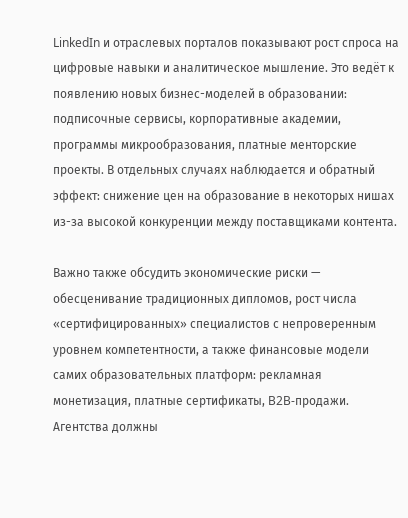LinkedIn и отраслевых порталов показывают рост спроса на цифровые навыки и аналитическое мышление. Это ведёт к появлению новых бизнес-моделей в образовании: подписочные сервисы, корпоративные академии, программы микрообразования, платные менторские проекты. В отдельных случаях наблюдается и обратный эффект: снижение цен на образование в некоторых нишах из-за высокой конкуренции между поставщиками контента.

Важно также обсудить экономические риски — обесценивание традиционных дипломов, рост числа «сертифицированных» специалистов с непроверенным уровнем компетентности, а также финансовые модели самих образовательных платформ: рекламная монетизация, платные сертификаты, B2B-продажи. Агентства должны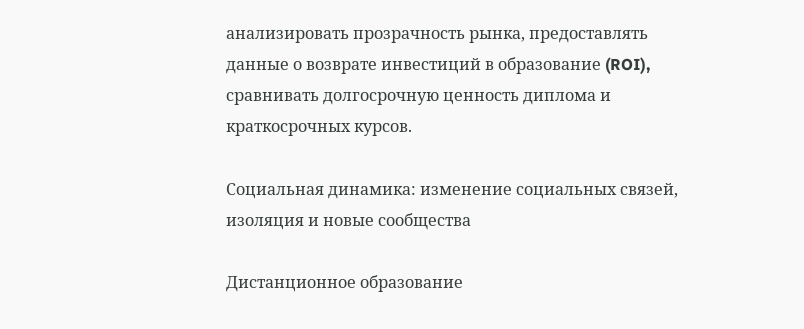анализировать прозрачность рынка, предоставлять данные о возврате инвестиций в образование (ROI), сравнивать долгосрочную ценность диплома и краткосрочных курсов.

Социальная динамика: изменение социальных связей, изоляция и новые сообщества

Дистанционное образование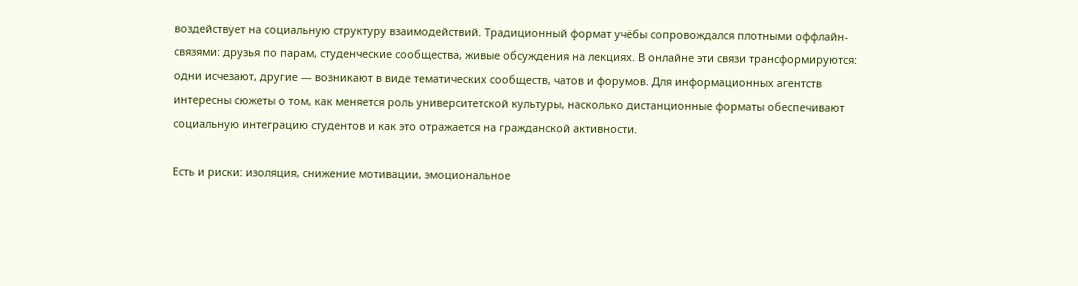воздействует на социальную структуру взаимодействий. Традиционный формат учёбы сопровождался плотными оффлайн-связями: друзья по парам, студенческие сообщества, живые обсуждения на лекциях. В онлайне эти связи трансформируются: одни исчезают, другие — возникают в виде тематических сообществ, чатов и форумов. Для информационных агентств интересны сюжеты о том, как меняется роль университетской культуры, насколько дистанционные форматы обеспечивают социальную интеграцию студентов и как это отражается на гражданской активности.

Есть и риски: изоляция, снижение мотивации, эмоциональное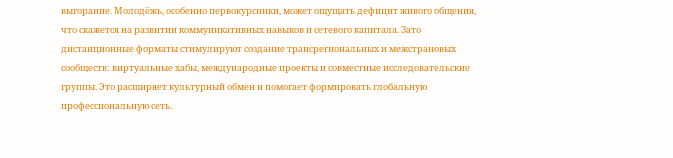выгорание. Молодёжь, особенно первокурсники, может ощущать дефицит живого общения, что скажется на развитии коммуникативных навыков и сетевого капитала. Зато дистанционные форматы стимулируют создание трансрегиональных и межстрановых сообществ: виртуальные хабы, международные проекты и совместные исследовательские группы. Это расширяет культурный обмен и помогает формировать глобальную профессиональную сеть.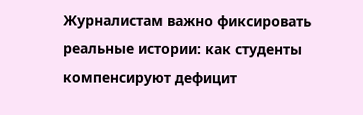Журналистам важно фиксировать реальные истории: как студенты компенсируют дефицит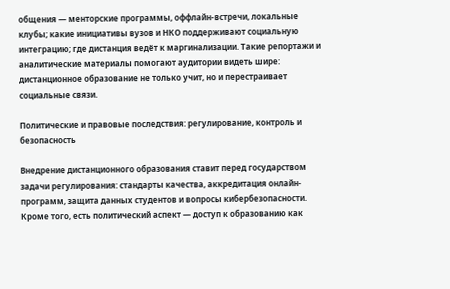общения — менторские программы, оффлайн-встречи, локальные клубы; какие инициативы вузов и НКО поддерживают социальную интеграцию; где дистанция ведёт к маргинализации. Такие репортажи и аналитические материалы помогают аудитории видеть шире: дистанционное образование не только учит, но и перестраивает социальные связи.

Политические и правовые последствия: регулирование, контроль и безопасность

Внедрение дистанционного образования ставит перед государством задачи регулирования: стандарты качества, аккредитация онлайн-программ, защита данных студентов и вопросы кибербезопасности. Кроме того, есть политический аспект — доступ к образованию как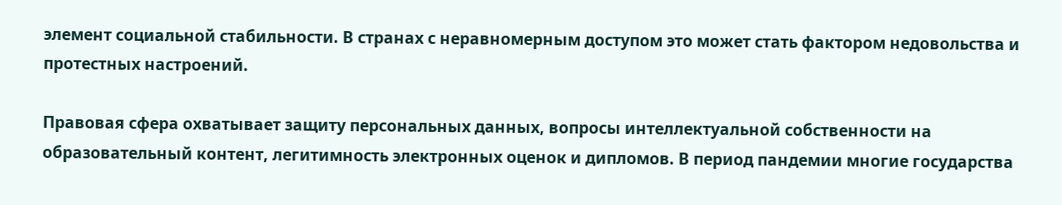элемент социальной стабильности. В странах с неравномерным доступом это может стать фактором недовольства и протестных настроений.

Правовая сфера охватывает защиту персональных данных, вопросы интеллектуальной собственности на образовательный контент, легитимность электронных оценок и дипломов. В период пандемии многие государства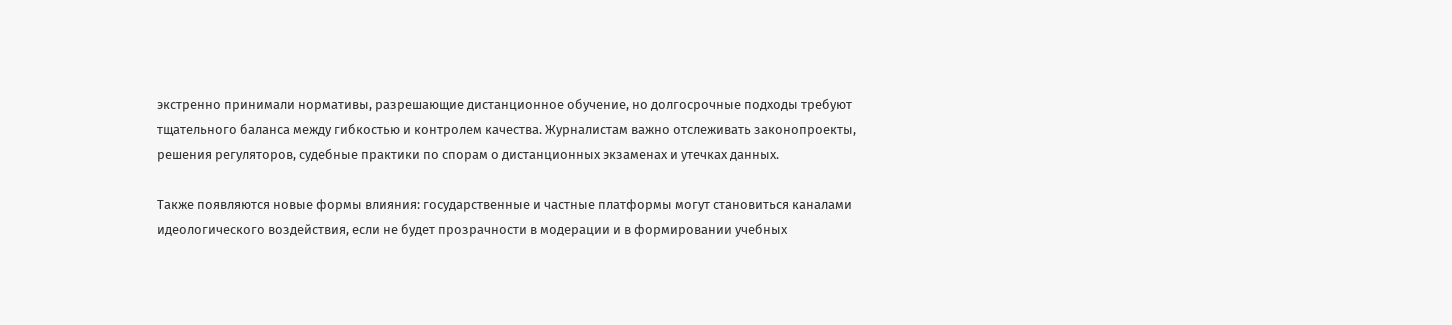экстренно принимали нормативы, разрешающие дистанционное обучение, но долгосрочные подходы требуют тщательного баланса между гибкостью и контролем качества. Журналистам важно отслеживать законопроекты, решения регуляторов, судебные практики по спорам о дистанционных экзаменах и утечках данных.

Также появляются новые формы влияния: государственные и частные платформы могут становиться каналами идеологического воздействия, если не будет прозрачности в модерации и в формировании учебных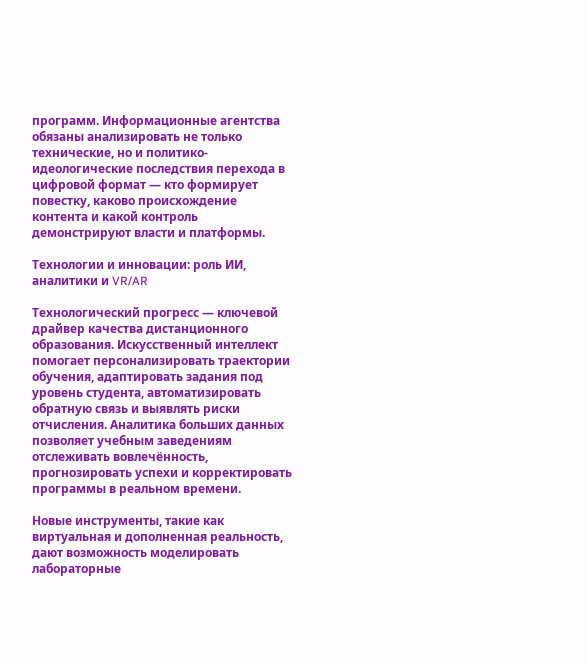программ. Информационные агентства обязаны анализировать не только технические, но и политико-идеологические последствия перехода в цифровой формат — кто формирует повестку, каково происхождение контента и какой контроль демонстрируют власти и платформы.

Технологии и инновации: роль ИИ, аналитики и VR/AR

Технологический прогресс — ключевой драйвер качества дистанционного образования. Искусственный интеллект помогает персонализировать траектории обучения, адаптировать задания под уровень студента, автоматизировать обратную связь и выявлять риски отчисления. Аналитика больших данных позволяет учебным заведениям отслеживать вовлечённость, прогнозировать успехи и корректировать программы в реальном времени.

Новые инструменты, такие как виртуальная и дополненная реальность, дают возможность моделировать лабораторные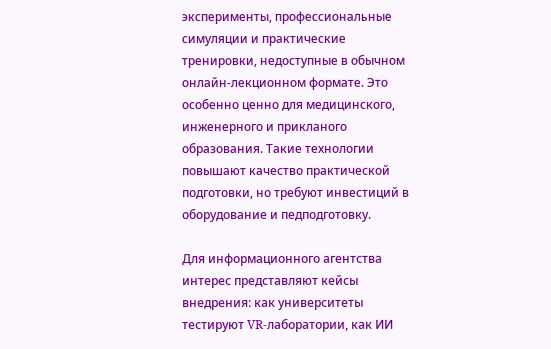эксперименты, профессиональные симуляции и практические тренировки, недоступные в обычном онлайн-лекционном формате. Это особенно ценно для медицинского, инженерного и прикланого образования. Такие технологии повышают качество практической подготовки, но требуют инвестиций в оборудование и педподготовку.

Для информационного агентства интерес представляют кейсы внедрения: как университеты тестируют VR-лаборатории, как ИИ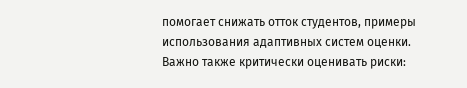помогает снижать отток студентов, примеры использования адаптивных систем оценки. Важно также критически оценивать риски: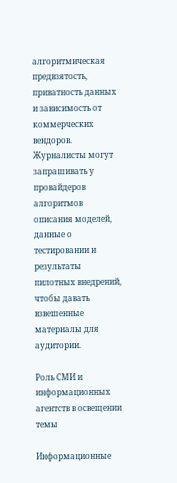алгоритмическая предвзятость, приватность данных и зависимость от коммерческих вендоров. Журналисты могут запрашивать у провайдеров алгоритмов описания моделей, данные о тестировании и результаты пилотных внедрений, чтобы давать взвешенные материалы для аудитории.

Роль СМИ и информационных агентств в освещении темы

Информационные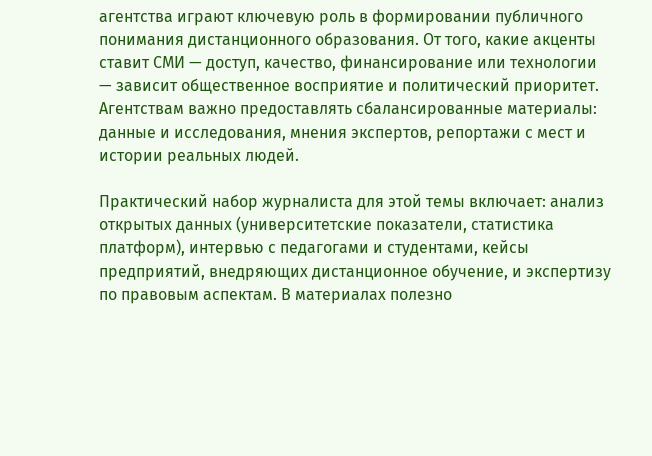агентства играют ключевую роль в формировании публичного понимания дистанционного образования. От того, какие акценты ставит СМИ — доступ, качество, финансирование или технологии — зависит общественнoe восприятие и политический приоритет. Агентствам важно предоставлять сбалансированные материалы: данные и исследования, мнения экспертов, репортажи с мест и истории реальных людей.

Практический набор журналиста для этой темы включает: анализ открытых данных (университетские показатели, статистика платформ), интервью с педагогами и студентами, кейсы предприятий, внедряющих дистанционное обучение, и экспертизу по правовым аспектам. В материалах полезно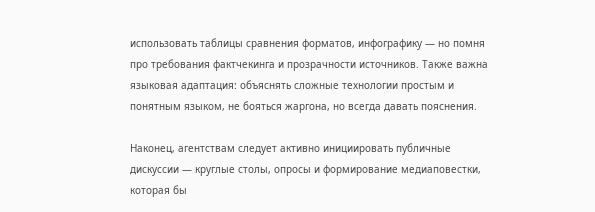использовать таблицы сравнения форматов, инфографику — но помня про требования фактчекинга и прозрачности источников. Также важна языковая адаптация: объяснять сложные технологии простым и понятным языком, не бояться жаргона, но всегда давать пояснения.

Наконец, агентствам следует активно инициировать публичные дискуссии — круглые столы, опросы и формирование медиаповестки, которая бы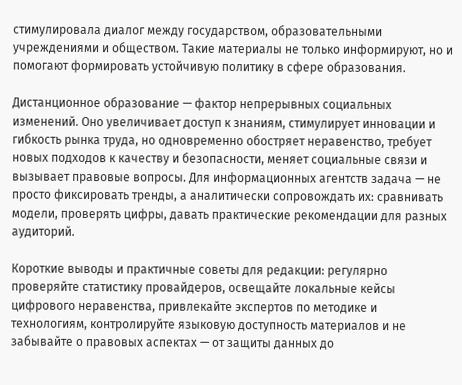стимулировала диалог между государством, образовательными учреждениями и обществом. Такие материалы не только информируют, но и помогают формировать устойчивую политику в сфере образования.

Дистанционное образование — фактор непрерывных социальных изменений. Оно увеличивает доступ к знаниям, стимулирует инновации и гибкость рынка труда, но одновременно обостряет неравенство, требует новых подходов к качеству и безопасности, меняет социальные связи и вызывает правовые вопросы. Для информационных агентств задача — не просто фиксировать тренды, а аналитически сопровождать их: сравнивать модели, проверять цифры, давать практические рекомендации для разных аудиторий.

Короткие выводы и практичные советы для редакции: регулярно проверяйте статистику провайдеров, освещайте локальные кейсы цифрового неравенства, привлекайте экспертов по методике и технологиям, контролируйте языковую доступность материалов и не забывайте о правовых аспектах — от защиты данных до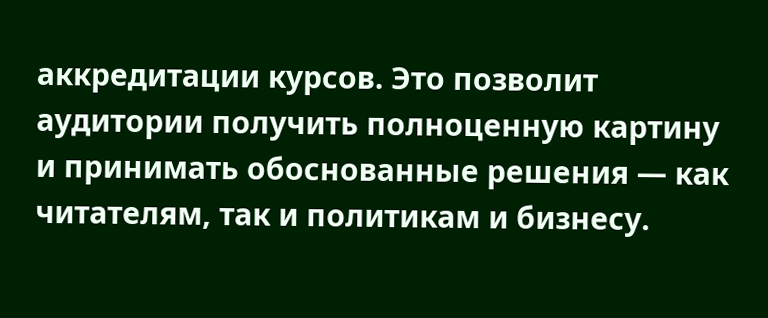аккредитации курсов. Это позволит аудитории получить полноценную картину и принимать обоснованные решения — как читателям, так и политикам и бизнесу.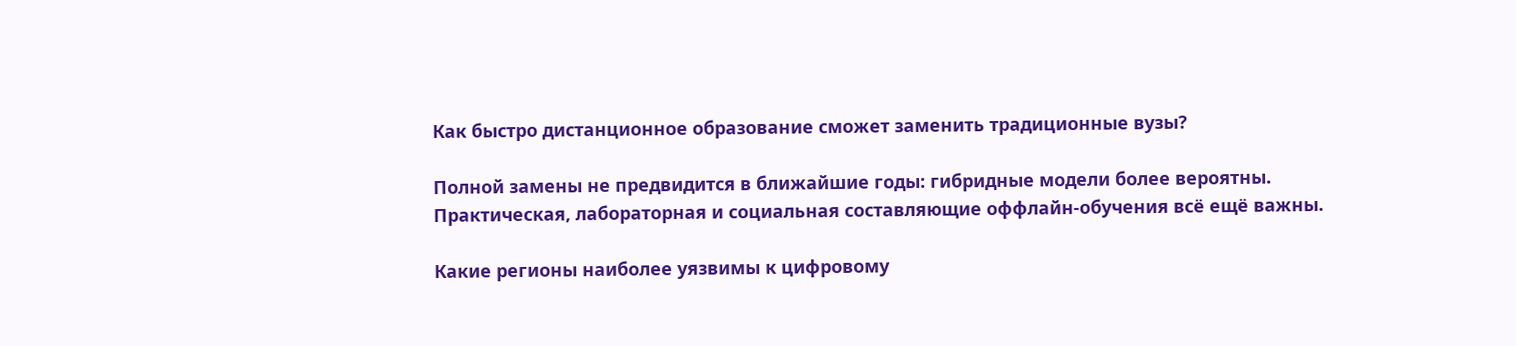Как быстро дистанционное образование сможет заменить традиционные вузы?

Полной замены не предвидится в ближайшие годы: гибридные модели более вероятны. Практическая, лабораторная и социальная составляющие оффлайн-обучения всё ещё важны.

Какие регионы наиболее уязвимы к цифровому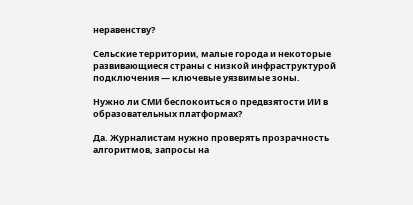неравенству?

Сельские территории, малые города и некоторые развивающиеся страны с низкой инфраструктурой подключения — ключевые уязвимые зоны.

Нужно ли СМИ беспокоиться о предвзятости ИИ в образовательных платформах?

Да. Журналистам нужно проверять прозрачность алгоритмов, запросы на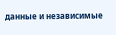данные и независимые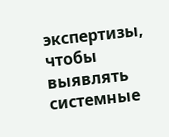экспертизы, чтобы выявлять системные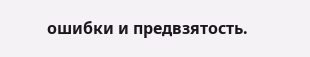ошибки и предвзятость.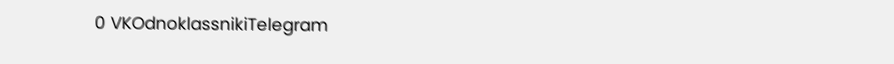0 VKOdnoklassnikiTelegram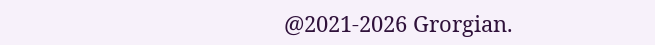@2021-2026 Grorgian.